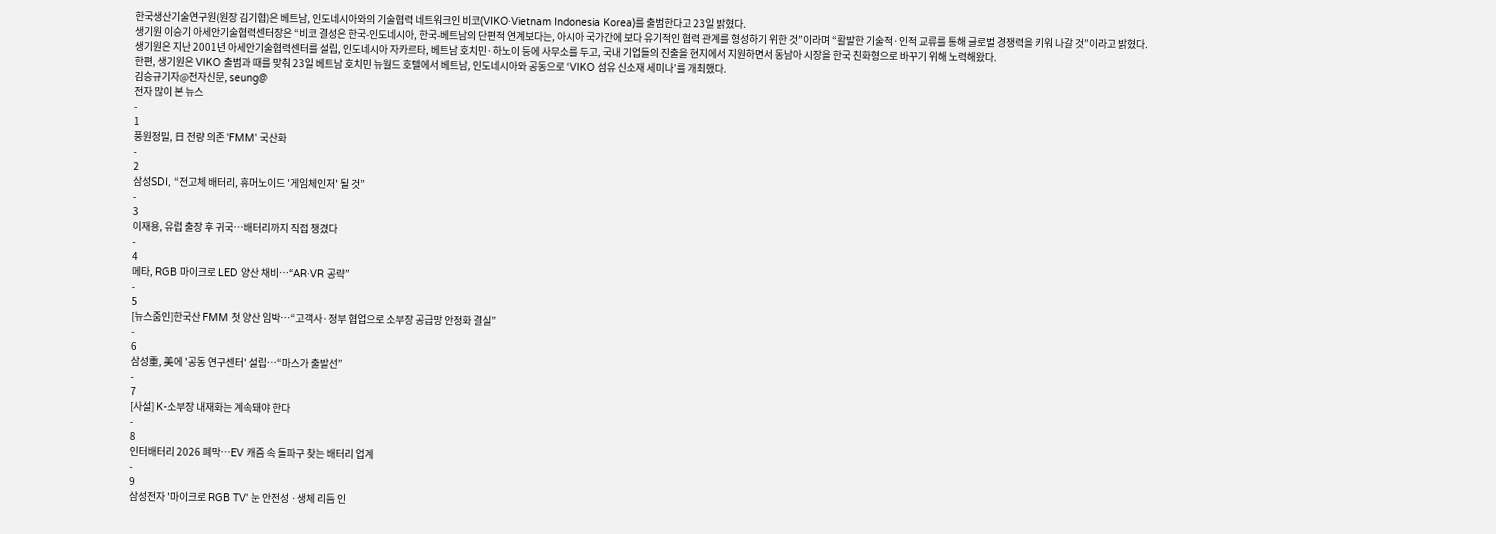한국생산기술연구원(원장 김기협)은 베트남, 인도네시아와의 기술협력 네트워크인 비코(VIKO·Vietnam Indonesia Korea)를 출범한다고 23일 밝혔다.
생기원 이승기 아세안기술협력센터장은 “비코 결성은 한국-인도네시아, 한국-베트남의 단편적 연계보다는, 아시아 국가간에 보다 유기적인 협력 관계를 형성하기 위한 것”이라며 “활발한 기술적·인적 교류를 통해 글로벌 경쟁력을 키워 나갈 것”이라고 밝혔다.
생기원은 지난 2001년 아세안기술협력센터를 설립, 인도네시아 자카르타, 베트남 호치민·하노이 등에 사무소를 두고, 국내 기업들의 진출을 현지에서 지원하면서 동남아 시장을 한국 친화형으로 바꾸기 위해 노력해왔다.
한편, 생기원은 VIKO 출범과 때를 맞춰 23일 베트남 호치민 뉴월드 호텔에서 베트남, 인도네시아와 공동으로 ‘VIKO 섬유 신소재 세미나’를 개최했다.
김승규기자@전자신문, seung@
전자 많이 본 뉴스
-
1
풍원정밀, 日 전량 의존 'FMM' 국산화
-
2
삼성SDI, “전고체 배터리, 휴머노이드 '게임체인저' 될 것”
-
3
이재용, 유럽 출장 후 귀국…배터리까지 직접 챙겼다
-
4
메타, RGB 마이크로 LED 양산 채비…“AR·VR 공략”
-
5
[뉴스줌인]한국산 FMM 첫 양산 임박…“고객사·정부 협업으로 소부장 공급망 안정화 결실”
-
6
삼성重, 美에 '공동 연구센터' 설립…“마스가 출발선”
-
7
[사설] K-소부장 내재화는 계속돼야 한다
-
8
인터배터리 2026 폐막…EV 캐즘 속 돌파구 찾는 배터리 업계
-
9
삼성전자 '마이크로 RGB TV' 눈 안전성 ·생체 리듬 인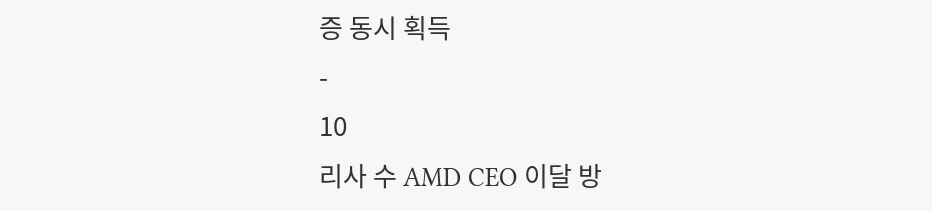증 동시 획득
-
10
리사 수 AMD CEO 이달 방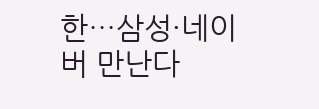한…삼성·네이버 만난다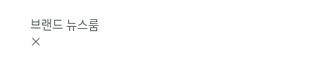브랜드 뉴스룸
×